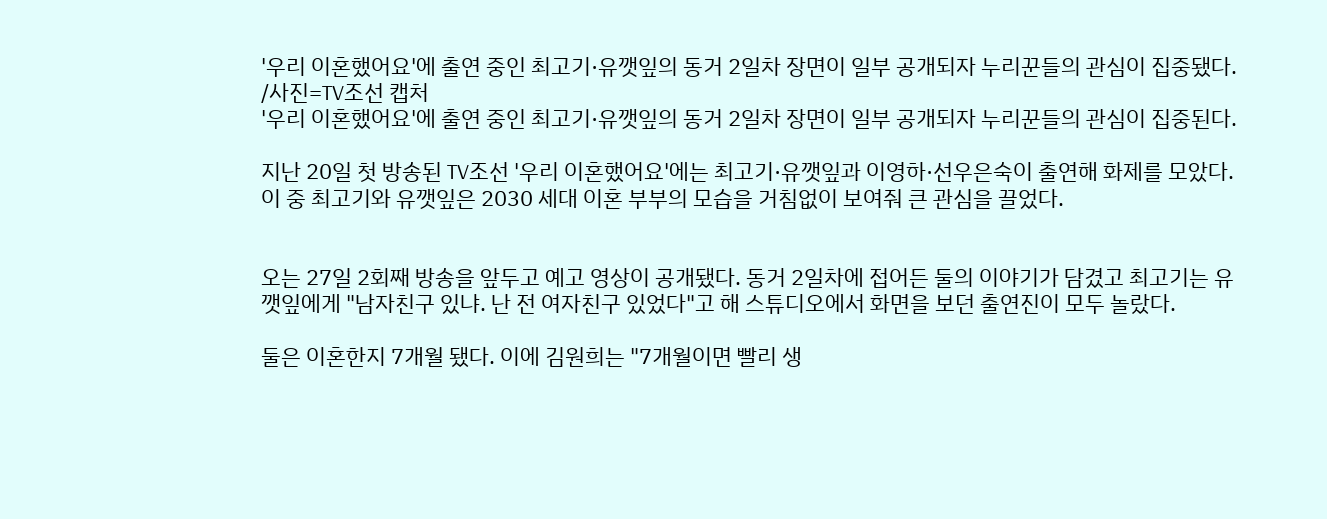'우리 이혼했어요'에 출연 중인 최고기·유깻잎의 동거 2일차 장면이 일부 공개되자 누리꾼들의 관심이 집중됐다. /사진=TV조선 캡처
'우리 이혼했어요'에 출연 중인 최고기·유깻잎의 동거 2일차 장면이 일부 공개되자 누리꾼들의 관심이 집중된다.

지난 20일 첫 방송된 TV조선 '우리 이혼했어요'에는 최고기·유깻잎과 이영하·선우은숙이 출연해 화제를 모았다. 이 중 최고기와 유깻잎은 2030 세대 이혼 부부의 모습을 거침없이 보여줘 큰 관심을 끌었다.


오는 27일 2회째 방송을 앞두고 예고 영상이 공개됐다. 동거 2일차에 접어든 둘의 이야기가 담겼고 최고기는 유깻잎에게 "남자친구 있냐. 난 전 여자친구 있었다"고 해 스튜디오에서 화면을 보던 출연진이 모두 놀랐다.

둘은 이혼한지 7개월 됐다. 이에 김원희는 "7개월이면 빨리 생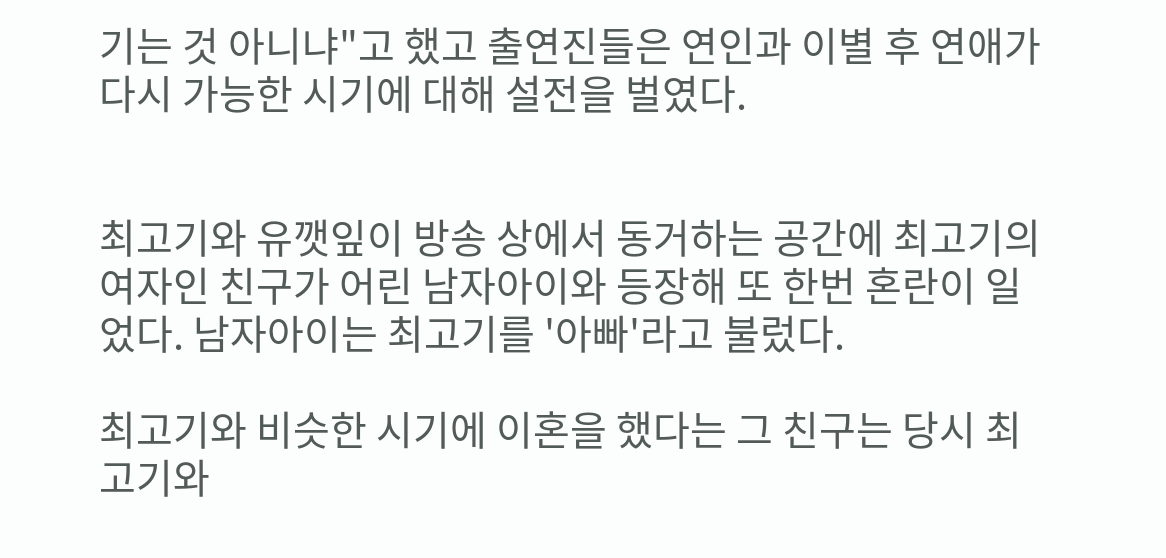기는 것 아니냐"고 했고 출연진들은 연인과 이별 후 연애가 다시 가능한 시기에 대해 설전을 벌였다.


최고기와 유깻잎이 방송 상에서 동거하는 공간에 최고기의 여자인 친구가 어린 남자아이와 등장해 또 한번 혼란이 일었다. 남자아이는 최고기를 '아빠'라고 불렀다.

최고기와 비슷한 시기에 이혼을 했다는 그 친구는 당시 최고기와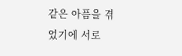같은 아픔을 겪었기에 서로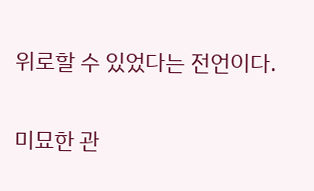위로할 수 있었다는 전언이다.


미묘한 관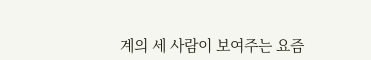계의 세 사람이 보여주는 요즘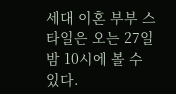세대 이혼 부부 스타일은 오는 27일 밤 10시에 볼 수 있다.